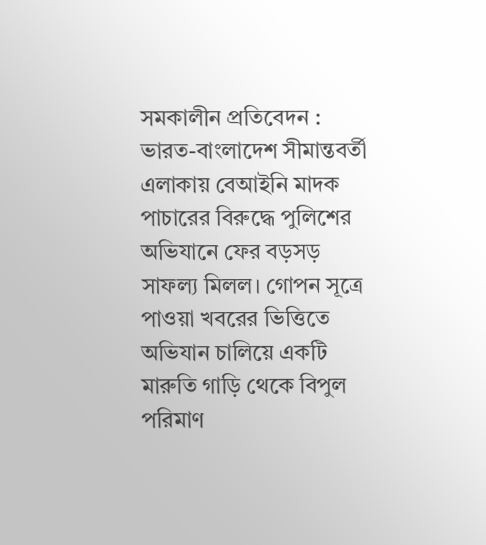সমকালীন প্রতিবেদন : ভারত-বাংলাদেশ সীমান্তবর্তী এলাকায় বেআইনি মাদক পাচারের বিরুদ্ধে পুলিশের অভিযানে ফের বড়সড় সাফল্য মিলল। গোপন সূত্রে পাওয়া খবরের ভিত্তিতে অভিযান চালিয়ে একটি মারুতি গাড়ি থেকে বিপুল পরিমাণ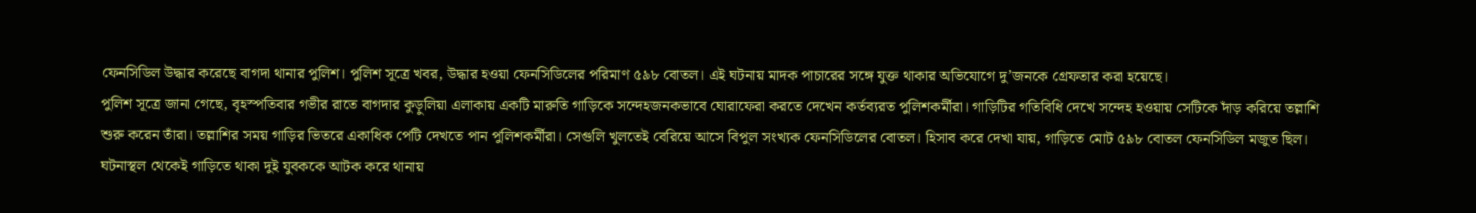ফেনসিডিল উদ্ধার করেছে বাগদা থানার পুলিশ। পুলিশ সূত্রে খবর, উদ্ধার হওয়া ফেনসিডিলের পরিমাণ ৫৯৮ বোতল। এই ঘটনায় মাদক পাচারের সঙ্গে যুক্ত থাকার অভিযোগে দু’জনকে গ্রেফতার করা হয়েছে।
পুলিশ সূত্রে জানা গেছে, বৃহস্পতিবার গভীর রাতে বাগদার কুড়ুলিয়া এলাকায় একটি মারুতি গাড়িকে সন্দেহজনকভাবে ঘোরাফেরা করতে দেখেন কর্তব্যরত পুলিশকর্মীরা। গাড়িটির গতিবিধি দেখে সন্দেহ হওয়ায় সেটিকে দাঁড় করিয়ে তল্লাশি শুরু করেন তাঁরা। তল্লাশির সময় গাড়ির ভিতরে একাধিক পেটি দেখতে পান পুলিশকর্মীরা। সেগুলি খুলতেই বেরিয়ে আসে বিপুল সংখ্যক ফেনসিডিলের বোতল। হিসাব করে দেখা যায়, গাড়িতে মোট ৫৯৮ বোতল ফেনসিডিল মজুত ছিল।
ঘটনাস্থল থেকেই গাড়িতে থাকা দুই যুবককে আটক করে থানায়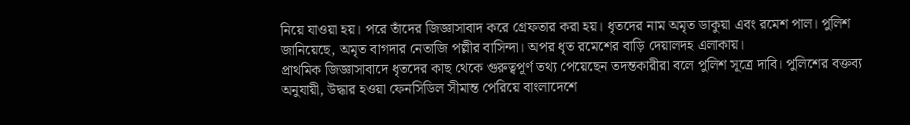নিয়ে যাওয়া হয়। পরে তাঁদের জিজ্ঞাসাবাদ করে গ্রেফতার করা হয়। ধৃতদের নাম অমৃত ডাকুয়া এবং রমেশ পাল। পুলিশ জানিয়েছে, অমৃত বাগদার নেতাজি পল্লীর বাসিন্দা। অপর ধৃত রমেশের বাড়ি দেয়ালদহ এলাকায়।
প্রাথমিক জিজ্ঞাসাবাদে ধৃতদের কাছ থেকে গুরুত্বপূর্ণ তথ্য পেয়েছেন তদন্তকারীরা বলে পুলিশ সূত্রে দাবি। পুলিশের বক্তব্য অনুযায়ী, উদ্ধার হওয়া ফেনসিডিল সীমান্ত পেরিয়ে বাংলাদেশে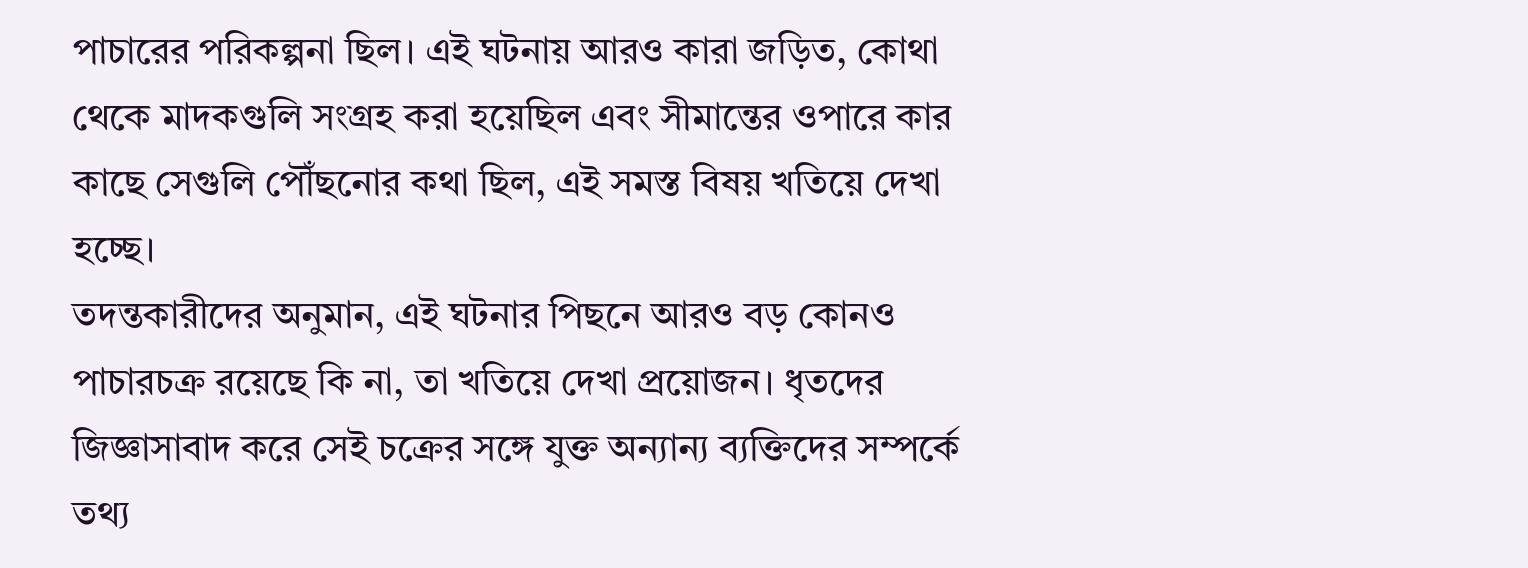পাচারের পরিকল্পনা ছিল। এই ঘটনায় আরও কারা জড়িত, কোথা থেকে মাদকগুলি সংগ্রহ করা হয়েছিল এবং সীমান্তের ওপারে কার কাছে সেগুলি পৌঁছনোর কথা ছিল, এই সমস্ত বিষয় খতিয়ে দেখা হচ্ছে।
তদন্তকারীদের অনুমান, এই ঘটনার পিছনে আরও বড় কোনও পাচারচক্র রয়েছে কি না, তা খতিয়ে দেখা প্রয়োজন। ধৃতদের জিজ্ঞাসাবাদ করে সেই চক্রের সঙ্গে যুক্ত অন্যান্য ব্যক্তিদের সম্পর্কে তথ্য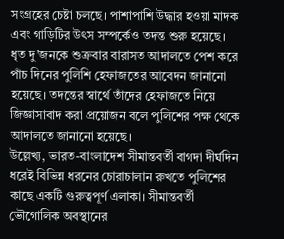সংগ্রহের চেষ্টা চলছে। পাশাপাশি উদ্ধার হওয়া মাদক এবং গাড়িটির উৎস সম্পর্কেও তদন্ত শুরু হয়েছে। ধৃত দু’জনকে শুক্রবার বারাসত আদালতে পেশ করে পাঁচ দিনের পুলিশি হেফাজতের আবেদন জানানো হয়েছে। তদন্তের স্বার্থে তাঁদের হেফাজতে নিয়ে জিজ্ঞাসাবাদ করা প্রয়োজন বলে পুলিশের পক্ষ থেকে আদালতে জানানো হয়েছে।
উল্লেখ্য, ভারত-বাংলাদেশ সীমান্তবর্তী বাগদা দীর্ঘদিন ধরেই বিভিন্ন ধরনের চোরাচালান রুখতে পুলিশের কাছে একটি গুরুত্বপূর্ণ এলাকা। সীমান্তবর্তী ভৌগোলিক অবস্থানের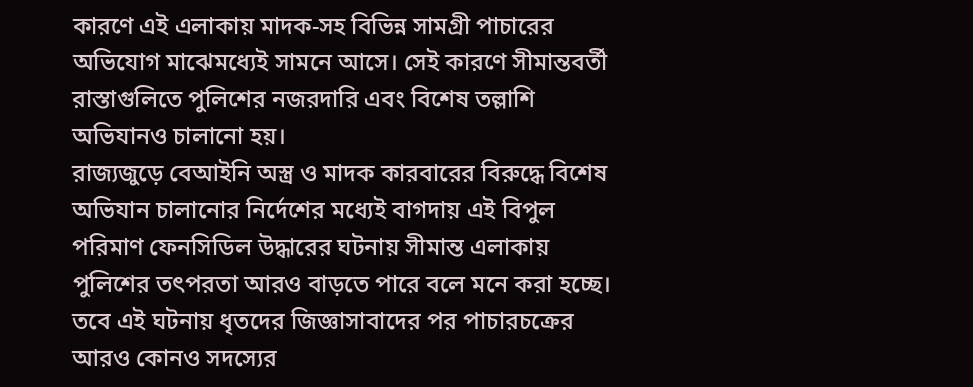কারণে এই এলাকায় মাদক-সহ বিভিন্ন সামগ্রী পাচারের অভিযোগ মাঝেমধ্যেই সামনে আসে। সেই কারণে সীমান্তবর্তী রাস্তাগুলিতে পুলিশের নজরদারি এবং বিশেষ তল্লাশি অভিযানও চালানো হয়।
রাজ্যজুড়ে বেআইনি অস্ত্র ও মাদক কারবারের বিরুদ্ধে বিশেষ অভিযান চালানোর নির্দেশের মধ্যেই বাগদায় এই বিপুল পরিমাণ ফেনসিডিল উদ্ধারের ঘটনায় সীমান্ত এলাকায় পুলিশের তৎপরতা আরও বাড়তে পারে বলে মনে করা হচ্ছে। তবে এই ঘটনায় ধৃতদের জিজ্ঞাসাবাদের পর পাচারচক্রের আরও কোনও সদস্যের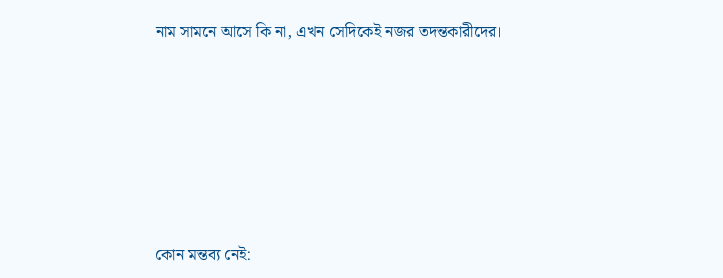নাম সামনে আসে কি না, এখন সেদিকেই নজর তদন্তকারীদের।








কোন মন্তব্য নেই: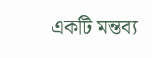একটি মন্তব্য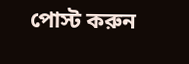পোস্ট করুন